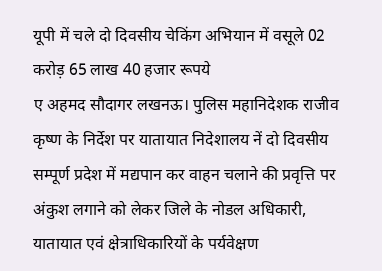यूपी में चले दो दिवसीय चेकिंग अभियान में वसूले 02 करोड़ 65 लाख 40 हजार रूपये
ए अहमद सौदागर लखनऊ। पुलिस महानिदेशक राजीव कृष्ण के निर्देश पर यातायात निदेशालय नें दो दिवसीय सम्पूर्ण प्रदेश में मद्यपान कर वाहन चलाने की प्रवृत्ति पर अंकुश लगाने को लेकर जिले के नोडल अधिकारी, यातायात एवं क्षेत्राधिकारियों के पर्यवेक्षण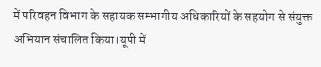में परिवहन विभाग के सहायक सम्भागीय अधिकारियों के सहयोग से संयुक्त अभियान संचालित किया।यूपी में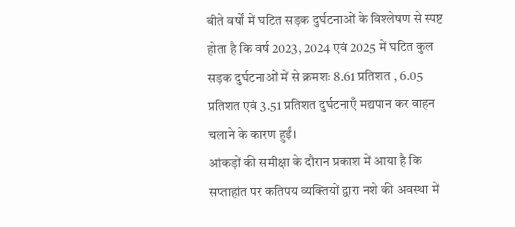बीते वर्षों में घटित सड़क दुर्घटनाओं के विश्लेषण से स्पष्ट होता है कि वर्ष 2023, 2024 एवं 2025 में घटित कुल सड़क दुर्घटनाओं में से क्रमशः 8.61 प्रतिशत , 6.05 प्रतिशत एवं 3.51 प्रतिशत दुर्घटनाएँ मद्यपान कर वाहन चलाने के कारण हुईं।
आंकड़ों की समीक्षा के दौरान प्रकाश में आया है कि सप्ताहांत पर कतिपय व्यक्तियों द्वारा नशे की अवस्था में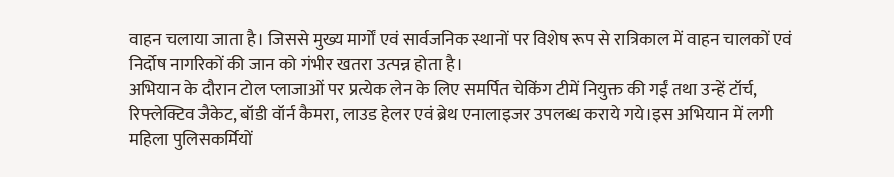वाहन चलाया जाता है। जिससे मुख्य मार्गों एवं सार्वजनिक स्थानों पर विशेष रूप से रात्रिकाल में वाहन चालकों एवं निर्दोष नागरिकों की जान को गंभीर खतरा उत्पन्न होता है।
अभियान के दौरान टोल प्लाजाओं पर प्रत्येक लेन के लिए समर्पित चेकिंग टीमें नियुक्त की गईं तथा उन्हें टॉर्च, रिफ्लेक्टिव जैकेट, बॉडी वॉर्न कैमरा, लाउड हेलर एवं ब्रेथ एनालाइजर उपलब्ध कराये गये।इस अभियान में लगी महिला पुलिसकर्मियों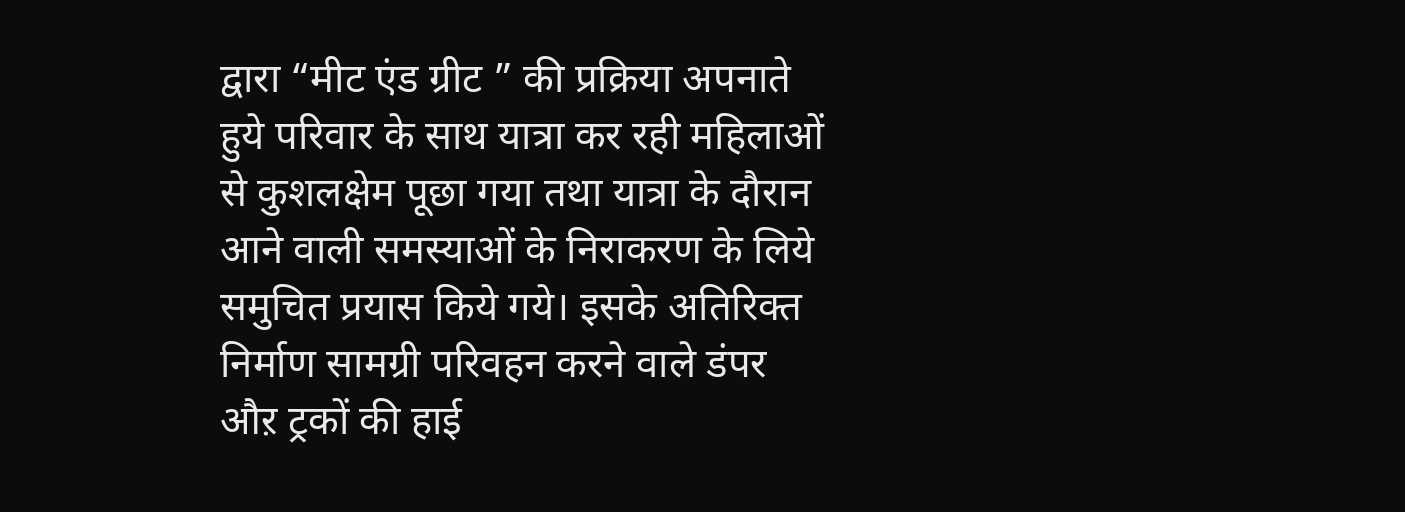द्वारा “मीट एंड ग्रीट ” की प्रक्रिया अपनाते हुये परिवार के साथ यात्रा कर रही महिलाओं से कुशलक्षेम पूछा गया तथा यात्रा के दौरान आने वाली समस्याओं के निराकरण के लिये समुचित प्रयास किये गये। इसके अतिरिक्त निर्माण सामग्री परिवहन करने वाले डंपर औऱ ट्रकों की हाई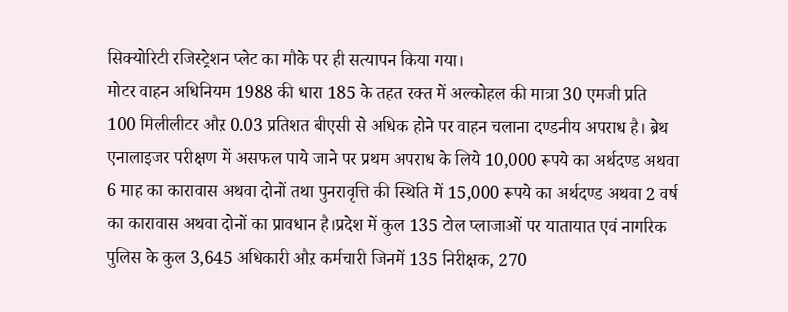सिक्योरिटी रजिस्ट्रेशन प्लेट का मौके पर ही सत्यापन किया गया।
मोटर वाहन अधिनियम 1988 की धारा 185 के तहत रक्त में अल्कोहल की मात्रा 30 एमजी प्रति 100 मिलीलीटर औऱ 0.03 प्रतिशत बीएसी से अधिक होने पर वाहन चलाना दण्डनीय अपराध है। ब्रेथ एनालाइजर परीक्षण में असफल पाये जाने पर प्रथम अपराध के लिये 10,000 रूपये का अर्थदण्ड अथवा 6 माह का कारावास अथवा दोनों तथा पुनरावृत्ति की स्थिति में 15,000 रूपये का अर्थदण्ड अथवा 2 वर्ष का कारावास अथवा दोनों का प्रावधान है।प्रदेश में कुल 135 टोल प्लाजाओं पर यातायात एवं नागरिक पुलिस के कुल 3,645 अधिकारी औऱ कर्मचारी जिनमें 135 निरीक्षक, 270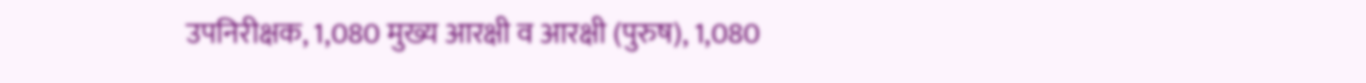उपनिरीक्षक, 1,080 मुख्य आरक्षी व आरक्षी (पुरुष), 1,080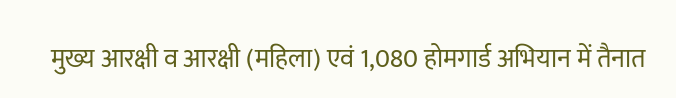मुख्य आरक्षी व आरक्षी (महिला) एवं 1,080 होमगार्ड अभियान में तैनात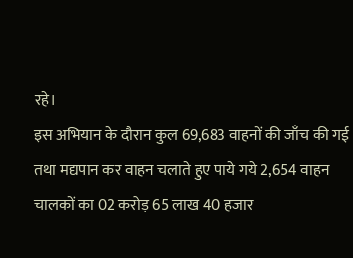रहे।
इस अभियान के दौरान कुल 69,683 वाहनों की जाँच की गई तथा मद्यपान कर वाहन चलाते हुए पाये गये 2,654 वाहन चालकों का 02 करोड़ 65 लाख 40 हजार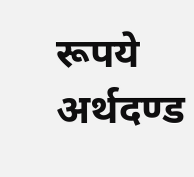रूपये अर्थदण्ड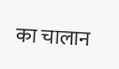का चालान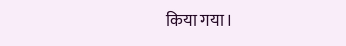किया गया।